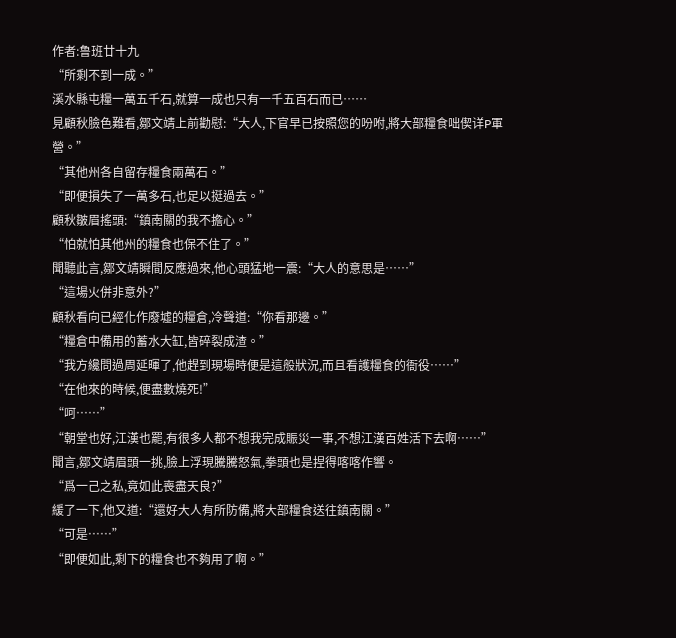作者:鲁班廿十九
“所剩不到一成。”
溪水縣屯糧一萬五千石,就算一成也只有一千五百石而已……
見顧秋臉色難看,鄒文靖上前勸慰:“大人,下官早已按照您的吩咐,將大部糧食咄偰详P軍營。”
“其他州各自留存糧食兩萬石。”
“即便損失了一萬多石,也足以挺過去。”
顧秋皺眉搖頭:“鎮南關的我不擔心。”
“怕就怕其他州的糧食也保不住了。”
聞聽此言,鄒文靖瞬間反應過來,他心頭猛地一震:“大人的意思是……”
“這場火併非意外?”
顧秋看向已經化作廢墟的糧倉,冷聲道:“你看那邊。”
“糧倉中備用的蓄水大缸,皆碎裂成渣。”
“我方纔問過周延暉了,他趕到現場時便是這般狀況,而且看護糧食的衙役……”
“在他來的時候,便盡數燒死!”
“呵……”
“朝堂也好,江漢也罷,有很多人都不想我完成賑災一事,不想江漢百姓活下去啊……”
聞言,鄒文靖眉頭一挑,臉上浮現騰騰怒氣,拳頭也是捏得喀喀作響。
“爲一己之私,竟如此喪盡天良?”
緩了一下,他又道:“還好大人有所防備,將大部糧食送往鎮南關。”
“可是……”
“即便如此,剩下的糧食也不夠用了啊。”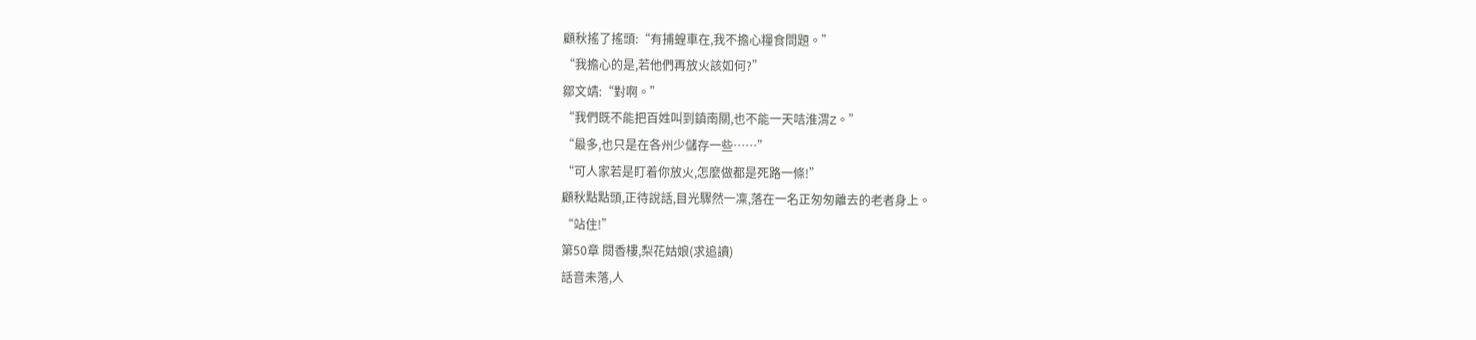顧秋搖了搖頭:“有捕蝗車在,我不擔心糧食問題。”
“我擔心的是,若他們再放火該如何?”
鄒文靖:“對啊。”
“我們既不能把百姓叫到鎮南關,也不能一天咭淮渭Z。”
“最多,也只是在各州少儲存一些……”
“可人家若是盯着你放火,怎麼做都是死路一條!”
顧秋點點頭,正待說話,目光驟然一凜,落在一名正匆匆離去的老者身上。
“站住!”
第50章 閱香樓,梨花姑娘(求追讀)
話音未落,人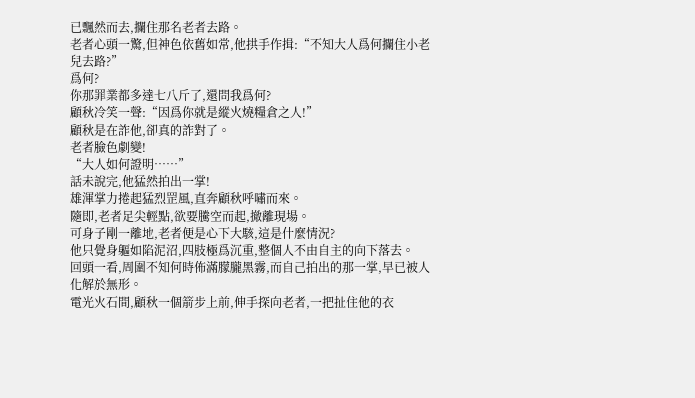已飄然而去,攔住那名老者去路。
老者心頭一驚,但神色依舊如常,他拱手作揖:“不知大人爲何攔住小老兒去路?”
爲何?
你那罪業都多達七八斤了,還問我爲何?
顧秋冷笑一聲:“因爲你就是縱火燒糧倉之人!”
顧秋是在詐他,卻真的詐對了。
老者臉色劇變!
“大人如何證明……”
話未說完,他猛然拍出一掌!
雄渾掌力捲起猛烈罡風,直奔顧秋呼嘯而來。
隨即,老者足尖輕點,欲要騰空而起,撤離現場。
可身子剛一離地,老者便是心下大駭,這是什麼情況?
他只覺身軀如陷泥沼,四肢極爲沉重,整個人不由自主的向下落去。
回頭一看,周圍不知何時佈滿朦朧黑霧,而自己拍出的那一掌,早已被人化解於無形。
電光火石間,顧秋一個箭步上前,伸手探向老者,一把扯住他的衣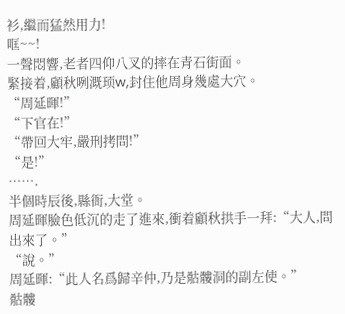衫,繼而猛然用力!
哐~~!
一聲悶響,老者四仰八叉的摔在青石街面。
緊接着,顧秋咧溉顼w,封住他周身幾處大穴。
“周延暉!”
“下官在!”
“帶回大牢,嚴刑拷問!”
“是!”
…….
半個時辰後,縣衙,大堂。
周延暉臉色低沉的走了進來,衝着顧秋拱手一拜:“大人,問出來了。”
“說。”
周延暉:“此人名爲歸辛仲,乃是骷髏洞的副左使。”
骷髏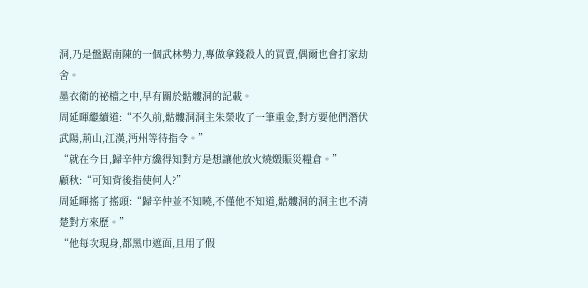洞,乃是盤踞南陳的一個武林勢力,專做拿錢殺人的買賣,偶爾也會打家劫舍。
墨衣衛的祕檔之中,早有關於骷髏洞的記載。
周延暉繼續道:“不久前,骷髏洞洞主朱榮收了一筆重金,對方要他們潛伏武陽,荊山,江漢,沔州等待指令。”
“就在今日,歸辛仲方纔得知對方是想讓他放火燒燬賑災糧倉。”
顧秋:“可知背後指使何人?”
周延暉搖了搖頭:“歸辛仲並不知曉,不僅他不知道,骷髏洞的洞主也不清楚對方來歷。”
“他每次現身,都黑巾遮面,且用了假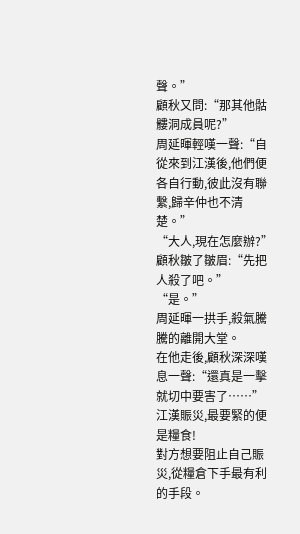聲。”
顧秋又問:“那其他骷髏洞成員呢?”
周延暉輕嘆一聲:“自從來到江漢後,他們便各自行動,彼此沒有聯繫,歸辛仲也不清楚。”
“大人,現在怎麼辦?”
顧秋皺了皺眉:“先把人殺了吧。”
“是。”
周延暉一拱手,殺氣騰騰的離開大堂。
在他走後,顧秋深深嘆息一聲:“還真是一擊就切中要害了……”
江漢賑災,最要緊的便是糧食!
對方想要阻止自己賑災,從糧倉下手最有利的手段。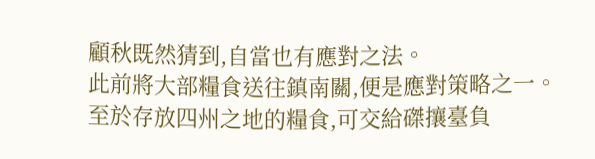顧秋既然猜到,自當也有應對之法。
此前將大部糧食送往鎮南關,便是應對策略之一。
至於存放四州之地的糧食,可交給磔攘臺負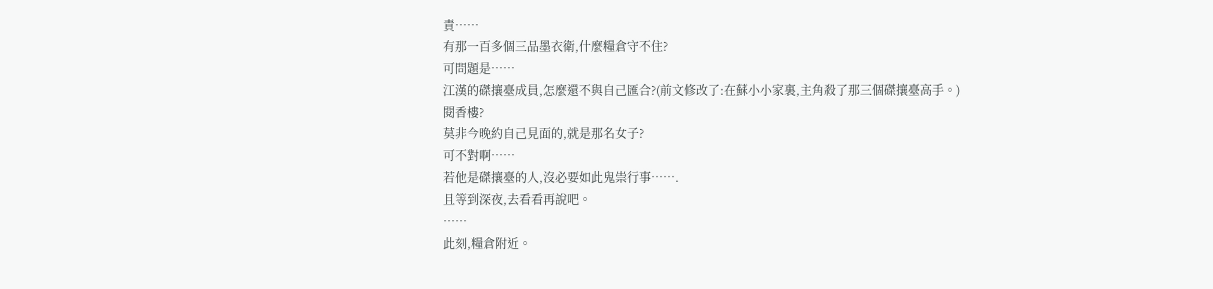責……
有那一百多個三品墨衣衛,什麼糧倉守不住?
可問題是……
江漢的磔攘臺成員,怎麼還不與自己匯合?(前文修改了:在蘇小小家裏,主角殺了那三個磔攘臺高手。)
閱香樓?
莫非今晚約自己見面的,就是那名女子?
可不對啊……
若他是磔攘臺的人,沒必要如此鬼祟行事…….
且等到深夜,去看看再說吧。
……
此刻,糧倉附近。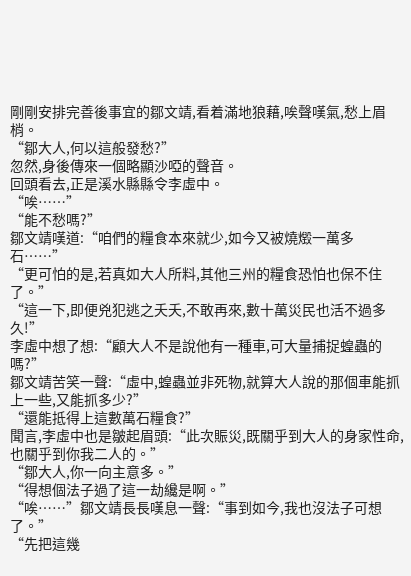剛剛安排完善後事宜的鄒文靖,看着滿地狼藉,唉聲嘆氣,愁上眉梢。
“鄒大人,何以這般發愁?”
忽然,身後傳來一個略顯沙啞的聲音。
回頭看去,正是溪水縣縣令李虛中。
“唉……”
“能不愁嗎?”
鄒文靖嘆道:“咱們的糧食本來就少,如今又被燒燬一萬多石……”
“更可怕的是,若真如大人所料,其他三州的糧食恐怕也保不住了。”
“這一下,即便兇犯逃之夭夭,不敢再來,數十萬災民也活不過多久!”
李虛中想了想:“顧大人不是說他有一種車,可大量捕捉蝗蟲的嗎?”
鄒文靖苦笑一聲:“虛中,蝗蟲並非死物,就算大人說的那個車能抓上一些,又能抓多少?”
“還能抵得上這數萬石糧食?”
聞言,李虛中也是皺起眉頭:“此次賑災,既關乎到大人的身家性命,也關乎到你我二人的。”
“鄒大人,你一向主意多。”
“得想個法子過了這一劫纔是啊。”
“唉……”鄒文靖長長嘆息一聲:“事到如今,我也沒法子可想了。”
“先把這幾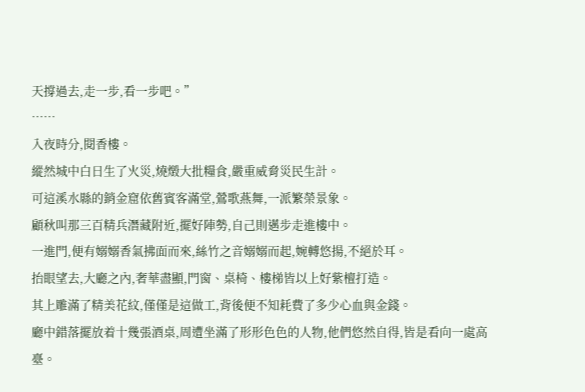天撐過去,走一步,看一步吧。”
……
入夜時分,閱香樓。
縱然城中白日生了火災,燒燬大批糧食,嚴重威脅災民生計。
可這溪水縣的銷金窟依舊賓客滿堂,鶯歌燕舞,一派繁榮景象。
顧秋叫那三百精兵潛藏附近,擺好陣勢,自己則邁步走進樓中。
一進門,便有嫋嫋香氣拂面而來,絲竹之音嫋嫋而起,婉轉悠揚,不絕於耳。
抬眼望去,大廳之內,奢華盡顯,門窗、桌椅、樓梯皆以上好紫檀打造。
其上雕滿了精美花紋,僅僅是這做工,背後便不知耗費了多少心血與金錢。
廳中錯落擺放着十幾張酒桌,周遭坐滿了形形色色的人物,他們悠然自得,皆是看向一處高臺。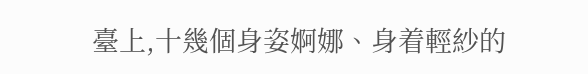臺上,十幾個身姿婀娜、身着輕紗的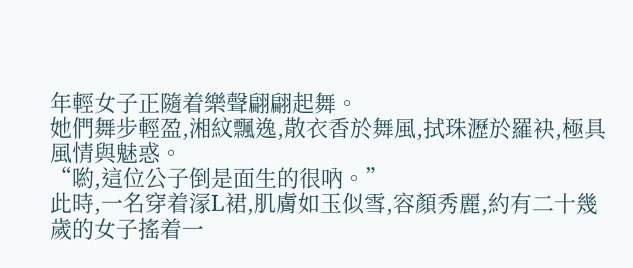年輕女子正隨着樂聲翩翩起舞。
她們舞步輕盈,湘紋飄逸,散衣香於舞風,拭珠瀝於羅袂,極具風情與魅惑。
“喲,這位公子倒是面生的很吶。”
此時,一名穿着溕L裙,肌膚如玉似雪,容顏秀麗,約有二十幾歲的女子搖着一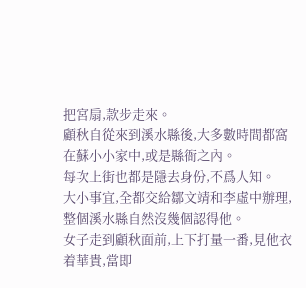把宮扇,款步走來。
顧秋自從來到溪水縣後,大多數時間都窩在蘇小小家中,或是縣衙之內。
每次上街也都是隱去身份,不爲人知。
大小事宜,全都交給鄒文靖和李虛中辦理,整個溪水縣自然沒幾個認得他。
女子走到顧秋面前,上下打量一番,見他衣着華貴,當即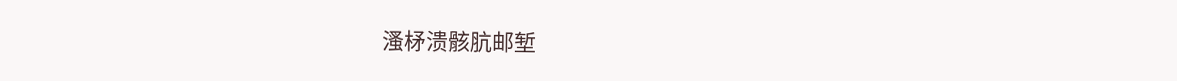溞柕溃骸肮邮堑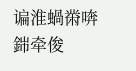谝淮蝸黹喯銟牵俊